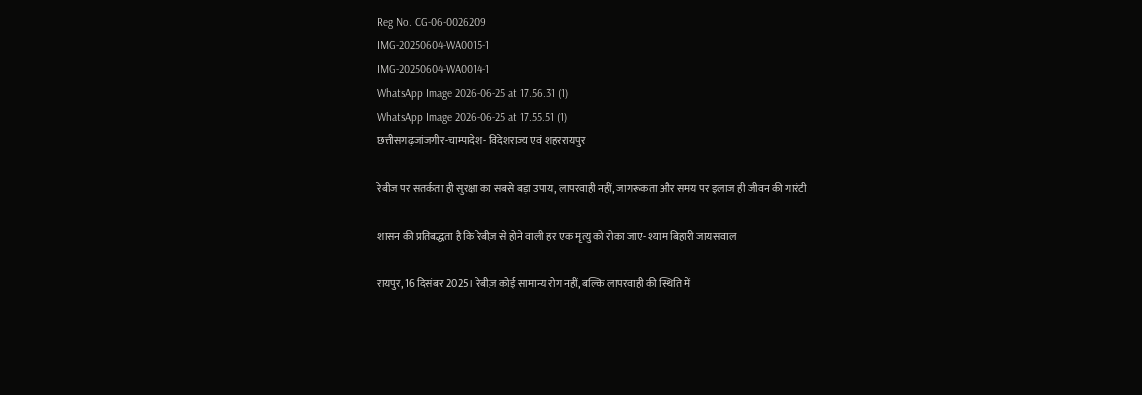Reg No. CG-06-0026209
IMG-20250604-WA0015-1
IMG-20250604-WA0014-1
WhatsApp Image 2026-06-25 at 17.56.31 (1)
WhatsApp Image 2026-06-25 at 17.55.51 (1)
छत्तीसगढ़जांजगीर-चाम्पादेश- विदेशराज्य एवं शहररायपुर

रेबीज पर सतर्कता ही सुरक्षा का सबसे बड़ा उपाय, लापरवाही नहीं, जागरूकता और समय पर इलाज ही जीवन की गारंटी

शासन की प्रतिबद्धता है कि रेबीज़ से होने वाली हर एक मृत्यु को रोका जाए- श्याम बिहारी जायसवाल

रायपुर, 16 दिसंबर 2025। रेबीज़ कोई सामान्य रोग नहीं, बल्कि लापरवाही की स्थिति में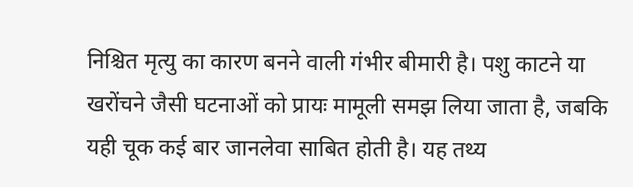निश्चित मृत्यु का कारण बनने वाली गंभीर बीमारी है। पशु काटने या खरोंचने जैसी घटनाओं को प्रायः मामूली समझ लिया जाता है, जबकि यही चूक कई बार जानलेवा साबित होती है। यह तथ्य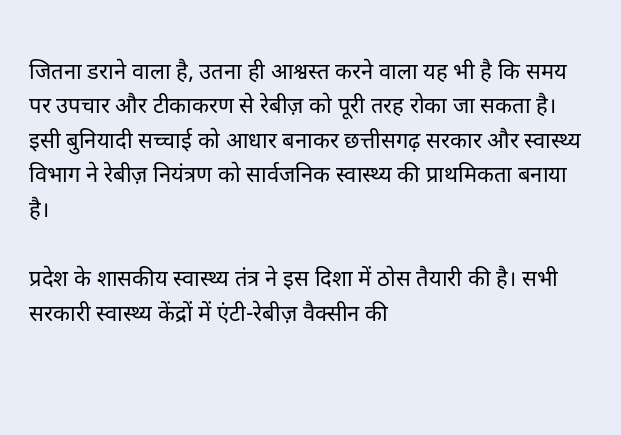जितना डराने वाला है, उतना ही आश्वस्त करने वाला यह भी है कि समय पर उपचार और टीकाकरण से रेबीज़ को पूरी तरह रोका जा सकता है। इसी बुनियादी सच्चाई को आधार बनाकर छत्तीसगढ़ सरकार और स्वास्थ्य विभाग ने रेबीज़ नियंत्रण को सार्वजनिक स्वास्थ्य की प्राथमिकता बनाया है।

प्रदेश के शासकीय स्वास्थ्य तंत्र ने इस दिशा में ठोस तैयारी की है। सभी सरकारी स्वास्थ्य केंद्रों में एंटी-रेबीज़ वैक्सीन की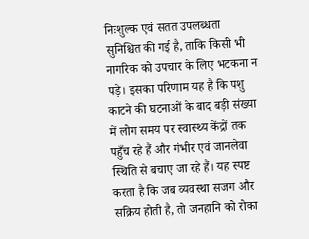निःशुल्क एवं सतत उपलब्धता सुनिश्चित की गई है, ताकि किसी भी नागरिक को उपचार के लिए भटकना न पड़े। इसका परिणाम यह है कि पशु काटने की घटनाओं के बाद बड़ी संख्या में लोग समय पर स्वास्थ्य केंद्रों तक पहुँच रहे हैं और गंभीर एवं जानलेवा स्थिति से बचाए जा रहे हैं। यह स्पष्ट करता है कि जब व्यवस्था सजग और सक्रिय होती है, तो जनहानि को रोका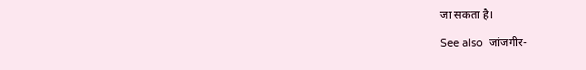जा सकता है।

See also  जांजगीर-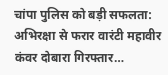चांपा पुलिस को बड़ी सफलता: अभिरक्षा से फरार वारंटी महावीर कंवर दोबारा गिरफ्तार…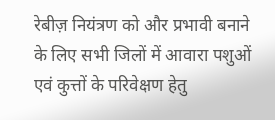रेबीज़ नियंत्रण को और प्रभावी बनाने के लिए सभी जिलों में आवारा पशुओं एवं कुत्तों के परिवेक्षण हेतु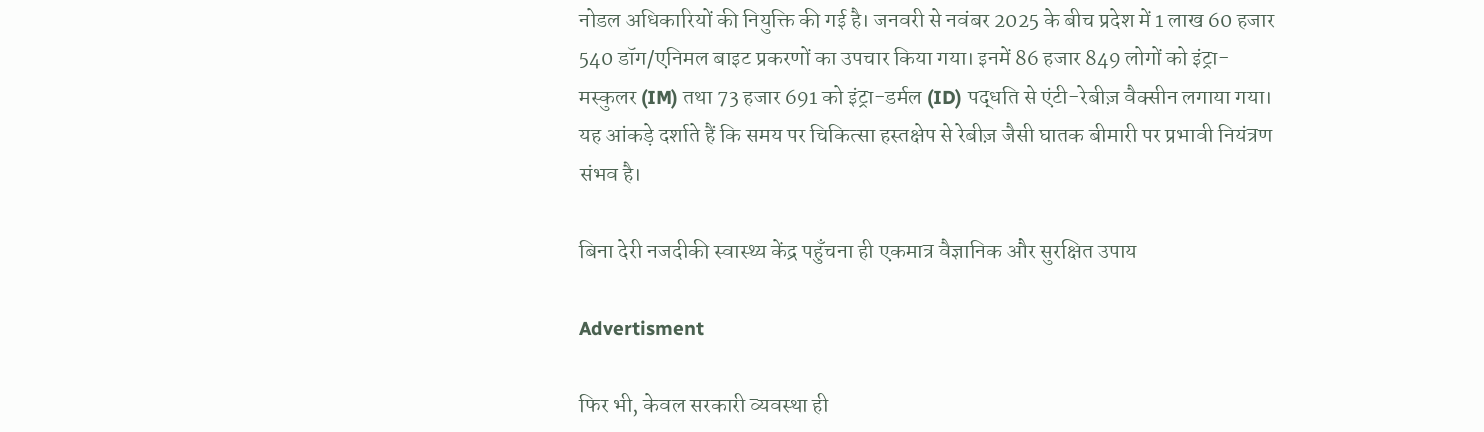नोडल अधिकारियों की नियुक्ति की गई है। जनवरी से नवंबर 2025 के बीच प्रदेश में 1 लाख 60 हजार 540 डॉग/एनिमल बाइट प्रकरणों का उपचार किया गया। इनमें 86 हजार 849 लोगों को इंट्रा-मस्कुलर (IM) तथा 73 हजार 691 को इंट्रा-डर्मल (ID) पद्धति से एंटी-रेबीज़ वैक्सीन लगाया गया। यह आंकड़े दर्शाते हैं कि समय पर चिकित्सा हस्तक्षेप से रेबीज़ जैसी घातक बीमारी पर प्रभावी नियंत्रण संभव है।

बिना देरी नजदीकी स्वास्थ्य केंद्र पहुँचना ही एकमात्र वैज्ञानिक और सुरक्षित उपाय

Advertisment

फिर भी, केवल सरकारी व्यवस्था ही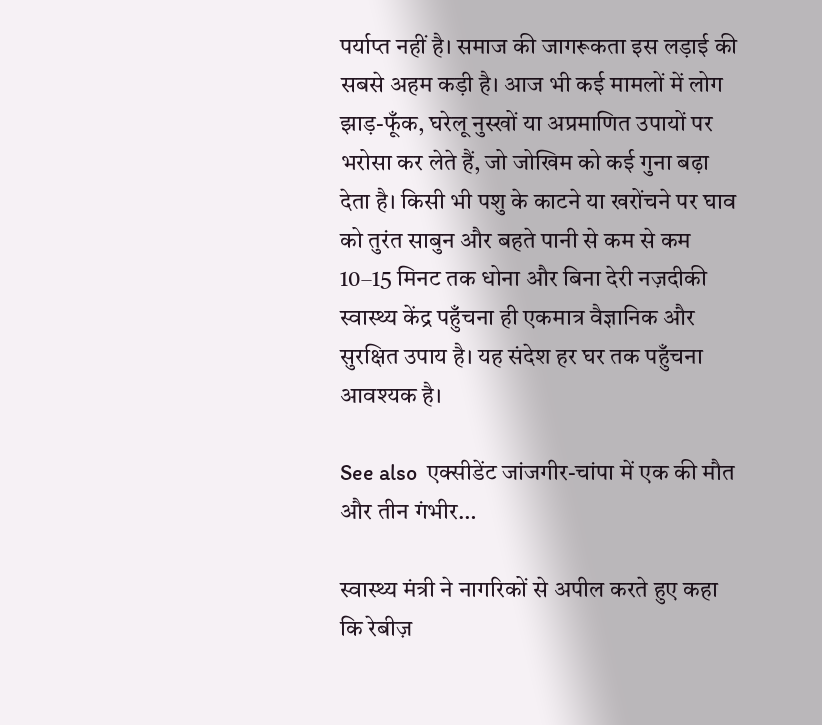पर्याप्त नहीं है। समाज की जागरूकता इस लड़ाई की सबसे अहम कड़ी है। आज भी कई मामलों में लोग झाड़-फूँक, घरेलू नुस्खों या अप्रमाणित उपायों पर भरोसा कर लेते हैं, जो जोखिम को कई गुना बढ़ा देता है। किसी भी पशु के काटने या खरोंचने पर घाव को तुरंत साबुन और बहते पानी से कम से कम 10–15 मिनट तक धोना और बिना देरी नज़दीकी स्वास्थ्य केंद्र पहुँचना ही एकमात्र वैज्ञानिक और सुरक्षित उपाय है। यह संदेश हर घर तक पहुँचना आवश्यक है।

See also  एक्सीडेंट जांजगीर-चांपा में एक की मौत और तीन गंभीर…

स्वास्थ्य मंत्री ने नागरिकों से अपील करते हुए कहा कि रेबीज़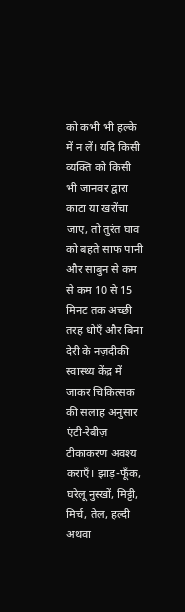को कभी भी हल्के में न लें। यदि किसी व्यक्ति को किसी भी जानवर द्वारा काटा या खरोंचा जाए, तो तुरंत घाव को बहते साफ पानी और साबुन से कम से कम 10 से 15 मिनट तक अच्छी तरह धोएँ और बिना देरी के नज़दीकी स्वास्थ्य केंद्र में जाकर चिकित्सक की सलाह अनुसार एंटी-रेबीज़ टीकाकरण अवश्य कराएँ। झाड़-फूँक, घरेलू नुस्खों, मिट्टी, मिर्च, तेल, हल्दी अथवा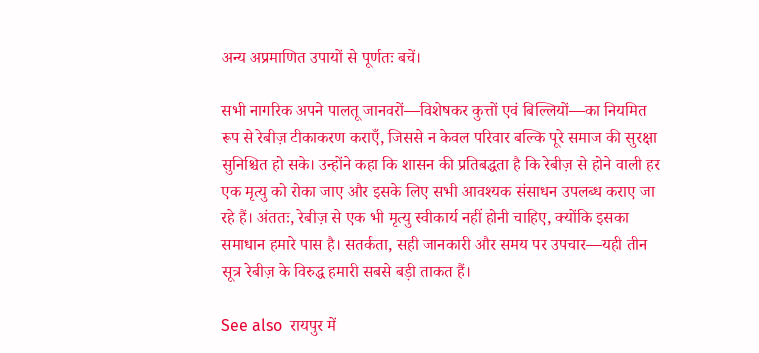अन्य अप्रमाणित उपायों से पूर्णतः बचें।

सभी नागरिक अपने पालतू जानवरों—विशेषकर कुत्तों एवं बिल्लियों—का नियमित रूप से रेबीज़ टीकाकरण कराएँ, जिससे न केवल परिवार बल्कि पूरे समाज की सुरक्षा सुनिश्चित हो सके। उन्होंने कहा कि शासन की प्रतिबद्धता है कि रेबीज़ से होने वाली हर एक मृत्यु को रोका जाए और इसके लिए सभी आवश्यक संसाधन उपलब्ध कराए जा रहे हैं। अंततः, रेबीज़ से एक भी मृत्यु स्वीकार्य नहीं होनी चाहिए, क्योंकि इसका समाधान हमारे पास है। सतर्कता, सही जानकारी और समय पर उपचार—यही तीन सूत्र रेबीज़ के विरुद्ध हमारी सबसे बड़ी ताकत हैं।

See also  रायपुर में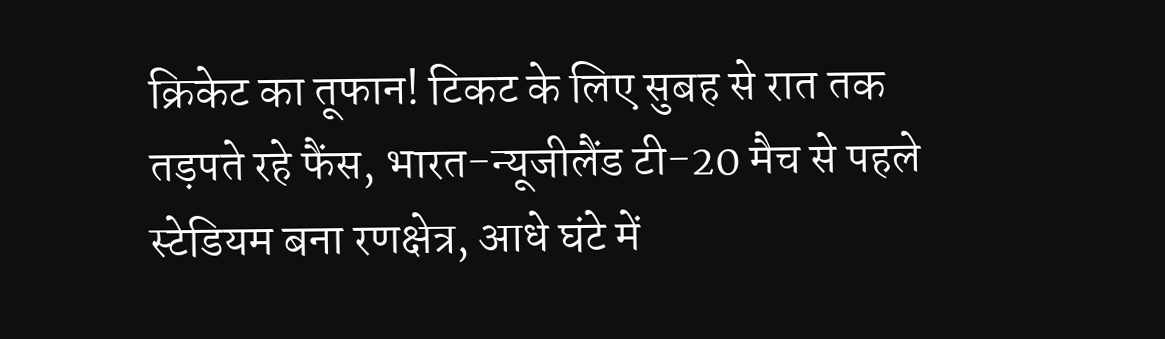क्रिकेट का तूफान! टिकट के लिए सुबह से रात तक तड़पते रहे फैंस, भारत-न्यूजीलैंड टी-20 मैच से पहले स्टेडियम बना रणक्षेत्र, आधे घंटे में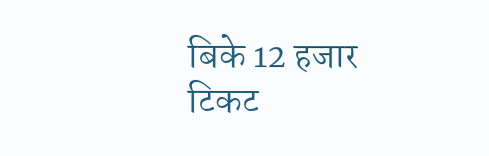बिके 12 हजार टिकट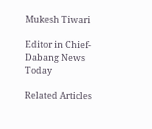Mukesh Tiwari

Editor in Chief- Dabang News Today

Related Articles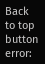Back to top button
error: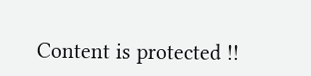Content is protected !!